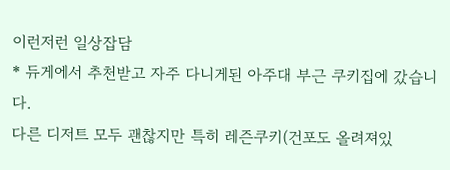이런저런 일상잡담
* 듀게에서 추천받고 자주 다니게된 아주대 부근 쿠키집에 갔습니다.
다른 디저트 모두 괜찮지만 특히 레즌쿠키(건포도 올려져있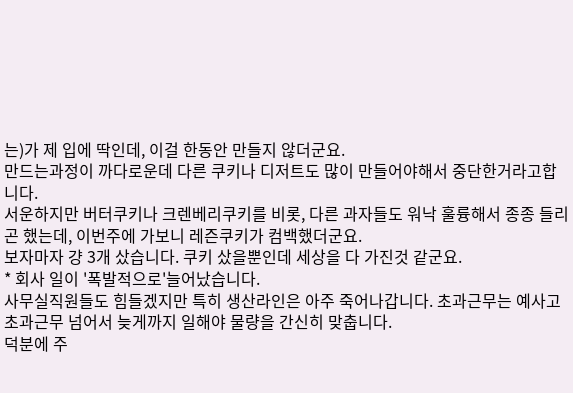는)가 제 입에 딱인데, 이걸 한동안 만들지 않더군요.
만드는과정이 까다로운데 다른 쿠키나 디저트도 많이 만들어야해서 중단한거라고합니다.
서운하지만 버터쿠키나 크렌베리쿠키를 비롯, 다른 과자들도 워낙 훌륭해서 종종 들리곤 했는데, 이번주에 가보니 레즌쿠키가 컴백했더군요.
보자마자 걍 3개 샀습니다. 쿠키 샀을뿐인데 세상을 다 가진것 같군요.
* 회사 일이 '폭발적으로'늘어났습니다.
사무실직원들도 힘들겠지만 특히 생산라인은 아주 죽어나갑니다. 초과근무는 예사고 초과근무 넘어서 늦게까지 일해야 물량을 간신히 맞춥니다.
덕분에 주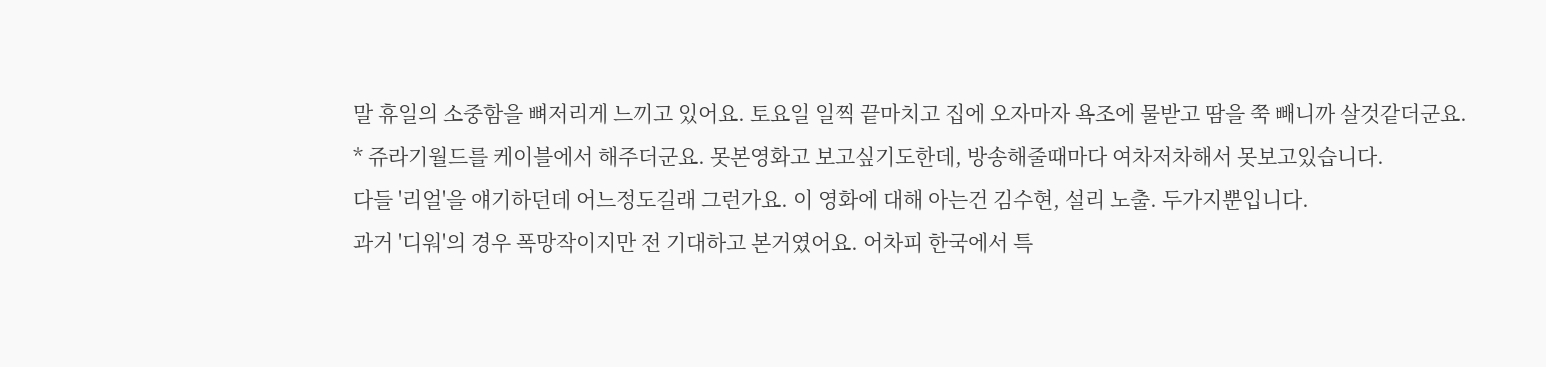말 휴일의 소중함을 뼈저리게 느끼고 있어요. 토요일 일찍 끝마치고 집에 오자마자 욕조에 물받고 땀을 쭉 빼니까 살것같더군요.
* 쥬라기월드를 케이블에서 해주더군요. 못본영화고 보고싶기도한데, 방송해줄때마다 여차저차해서 못보고있습니다.
다들 '리얼'을 얘기하던데 어느정도길래 그런가요. 이 영화에 대해 아는건 김수현, 설리 노출. 두가지뿐입니다.
과거 '디워'의 경우 폭망작이지만 전 기대하고 본거였어요. 어차피 한국에서 특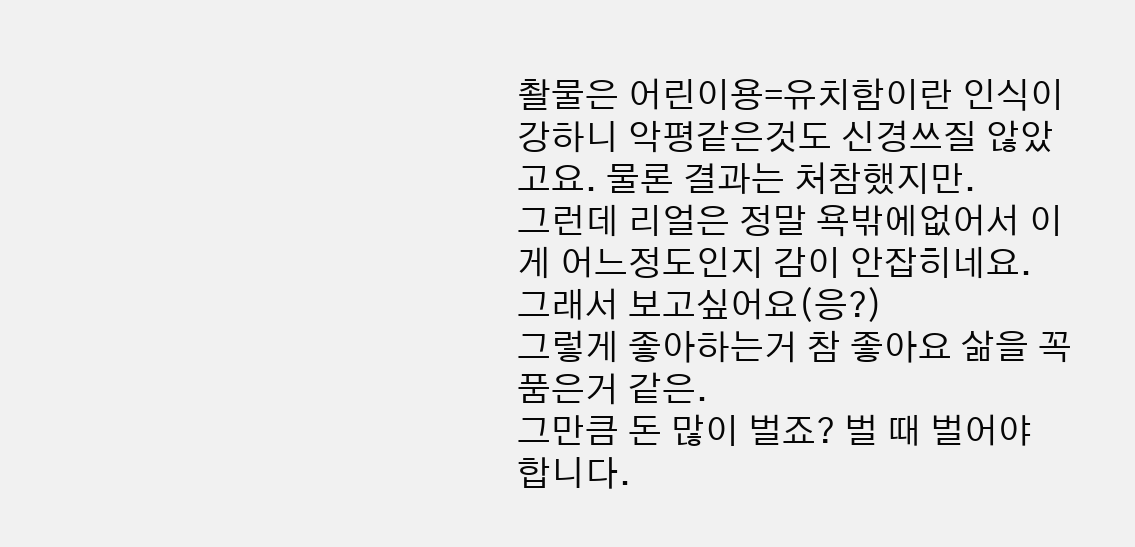촬물은 어린이용=유치함이란 인식이 강하니 악평같은것도 신경쓰질 않았고요. 물론 결과는 처참했지만.
그런데 리얼은 정말 욕밖에없어서 이게 어느정도인지 감이 안잡히네요. 그래서 보고싶어요(응?)
그렇게 좋아하는거 참 좋아요 삶을 꼭 품은거 같은.
그만큼 돈 많이 벌죠? 벌 때 벌어야 합니다.